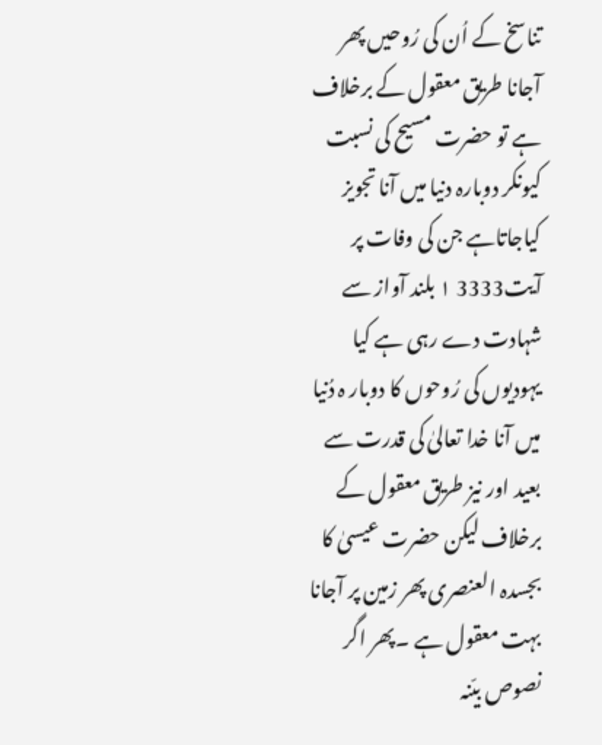تناسخ کے اُن کی رُوحیں پھر آجانا طریق معقول کے برخلاف ہے تو حضرت مسیح کی نسبت کیونکر دوبارہ دنیا میں آنا تجویز کیاجاتاہے جن کی وفات پر آیت3333 ۱ بلند آواز سے شہادت دے رہی ہے کیا یہودیوں کی رُوحوں کا دوبار ہ دُنیا میں آنا خدا تعالیٰ کی قدرت سے بعید اور نیز طریق معقول کے برخلاف لیکن حضرت عیسیٰ کا بجسدہ العنصری پھر زمین پر آجانا بہت معقول ہے ۔پھر اگر نصوص بیّنہ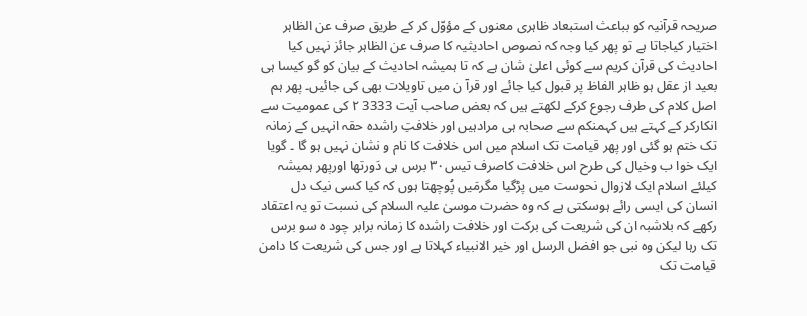صریحہ قرآنیہ کو بباعث استبعاد ظاہری معنوں کے مؤوّل کر کے طریق صرف عن الظاہر اختیار کیاجاتا ہے تو پھر کیا وجہ کہ نصوص احادیثیہ کا صرف عن الظاہر جائز نہیں کیا احادیث کی قرآن کریم سے کوئی اعلیٰ شان ہے کہ تا ہمیشہ احادیث کے بیان کو گو کیسا ہی بعید از عقل ہو ظاہر الفاظ پر قبول کیا جائے اور قرآ ن میں تاویلات بھی کی جائیں۔ پھر ہم اصل کلام کی طرف رجوع کرکے لکھتے ہیں کہ بعض صاحب آیت 3333 ۲ کی عمومیت سے انکارکر کے کہتے ہیں کہمنکم سے صحابہ ہی مرادہیں اور خلافتِ راشدہ حقہ انہیں کے زمانہ تک ختم ہو گئی اور پھر قیامت تک اسلام میں اس خلافت کا نام و نشان نہیں ہو گا ۔ گویا ایک خوا ب وخیال کی طرح اس خلافت کاصرف تیس۳۰ برس ہی دَورتھا اورپھر ہمیشہ کیلئے اسلام ایک لازوال نحوست میں پڑگیا مگرمَیں پُوچھتا ہوں کہ کیا کسی نیک دل انسان کی ایسی رائے ہوسکتی ہے کہ وہ حضرت موسیٰ علیہ السلام کی نسبت تو یہ اعتقاد رکھے کہ بلاشبہ ان کی شریعت کی برکت اور خلافت راشدہ کا زمانہ برابر چود ہ سو برس تک رہا لیکن وہ نبی جو افضل الرسل اور خیر الانبیاء کہلاتا ہے اور جس کی شریعت کا دامن قیامت تک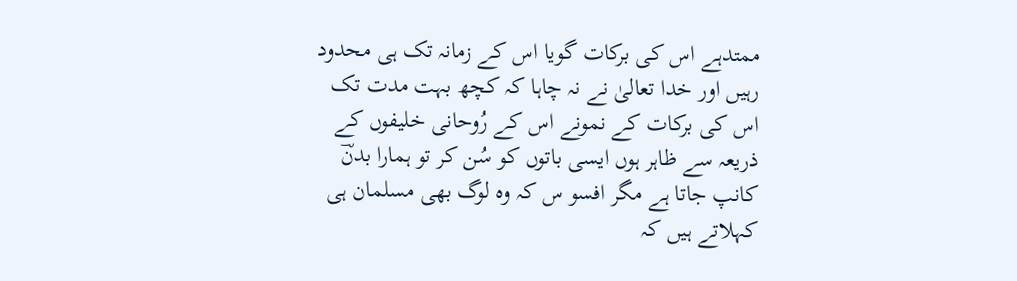ممتدہے اس کی برکات گویا اس کے زمانہ تک ہی محدود رہیں اور خدا تعالیٰ نے نہ چاہا کہ کچھ بہت مدت تک اس کی برکات کے نمونے اس کے رُوحانی خلیفوں کے ذریعہ سے ظاہر ہوں ایسی باتوں کو سُن کر تو ہمارا بدنؔ کانپ جاتا ہے مگر افسو س کہ وہ لوگ بھی مسلمان ہی کہلاتے ہیں کہ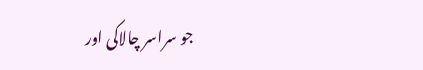جو سراسر چالاکی اور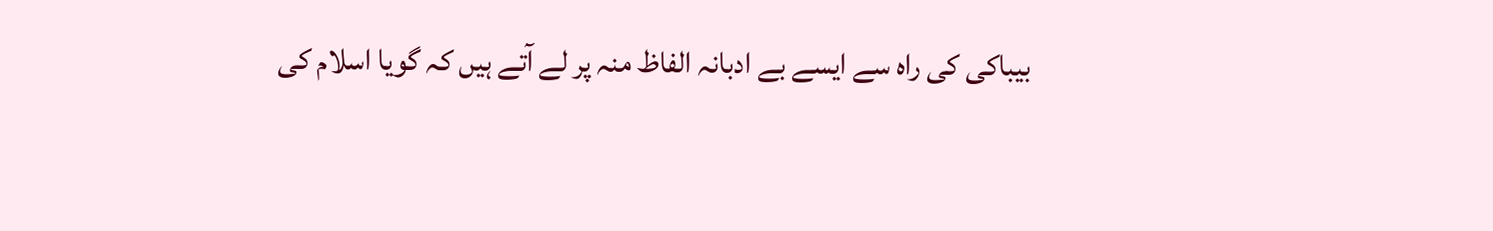بیباکی کی راہ سے ایسے بے ادبانہ الفاظ منہ پر لے آتے ہیں کہ گویا اسلام کی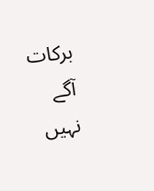برکات آگے نہیں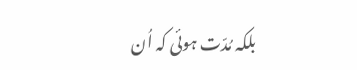بلکہ مُدّت ہوئی کہ اُن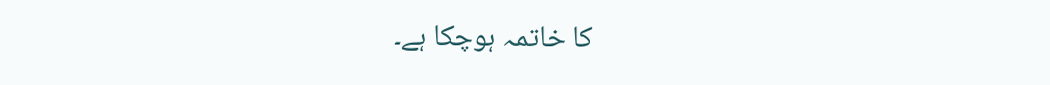کا خاتمہ ہوچکا ہے۔